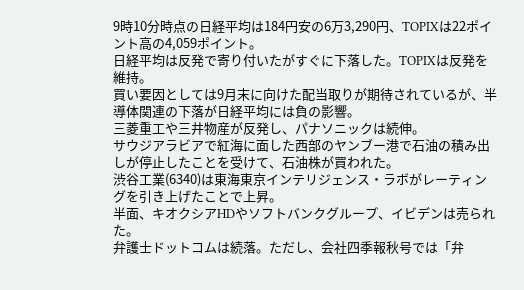9時10分時点の日経平均は184円安の6万3,290円、TOPIXは22ポイント高の4,059ポイント。
日経平均は反発で寄り付いたがすぐに下落した。TOPIXは反発を維持。
買い要因としては9月末に向けた配当取りが期待されているが、半導体関連の下落が日経平均には負の影響。
三菱重工や三井物産が反発し、パナソニックは続伸。
サウジアラビアで紅海に面した西部のヤンブー港で石油の積み出しが停止したことを受けて、石油株が買われた。
渋谷工業(6340)は東海東京インテリジェンス・ラボがレーティングを引き上げたことで上昇。
半面、キオクシアHDやソフトバンクグループ、イビデンは売られた。
弁護士ドットコムは続落。ただし、会社四季報秋号では「弁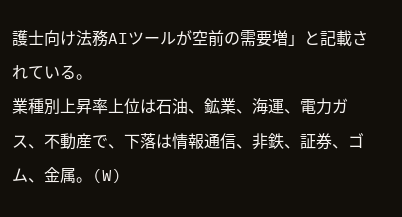護士向け法務AIツールが空前の需要増」と記載されている。
業種別上昇率上位は石油、鉱業、海運、電力ガス、不動産で、下落は情報通信、非鉄、証券、ゴム、金属。(W)